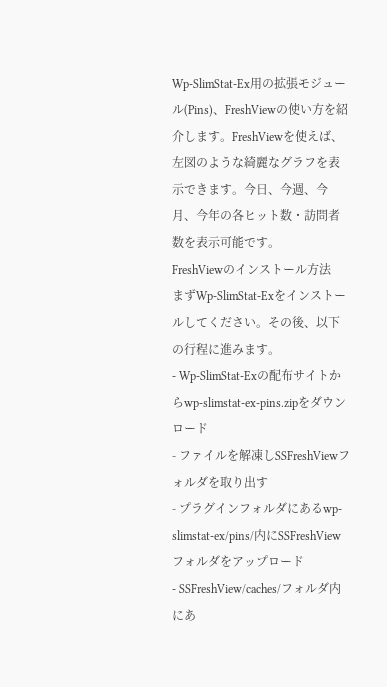Wp-SlimStat-Ex用の拡張モジュール(Pins)、FreshViewの使い方を紹介します。FreshViewを使えば、左図のような綺麗なグラフを表示できます。今日、今週、今月、今年の各ヒット数・訪問者数を表示可能です。
FreshViewのインストール方法
まずWp-SlimStat-Exをインストールしてください。その後、以下の行程に進みます。
- Wp-SlimStat-Exの配布サイトからwp-slimstat-ex-pins.zipをダウンロード
- ファイルを解凍しSSFreshViewフォルダを取り出す
- プラグインフォルダにあるwp-slimstat-ex/pins/内にSSFreshViewフォルダをアップロード
- SSFreshView/caches/フォルダ内にあ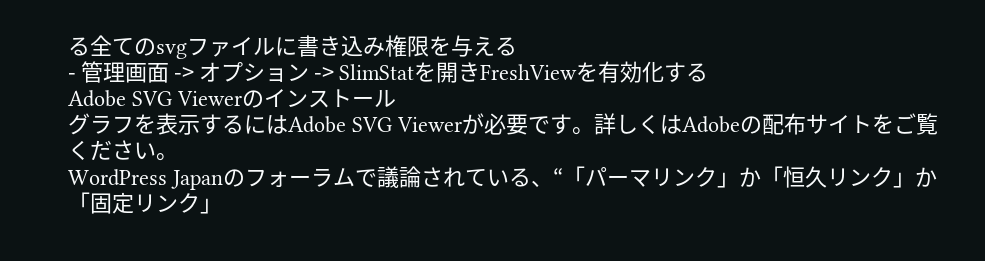る全てのsvgファイルに書き込み権限を与える
- 管理画面 -> オプション -> SlimStatを開きFreshViewを有効化する
Adobe SVG Viewerのインストール
グラフを表示するにはAdobe SVG Viewerが必要です。詳しくはAdobeの配布サイトをご覧ください。
WordPress Japanのフォーラムで議論されている、“「パーマリンク」か「恒久リンク」か「固定リンク」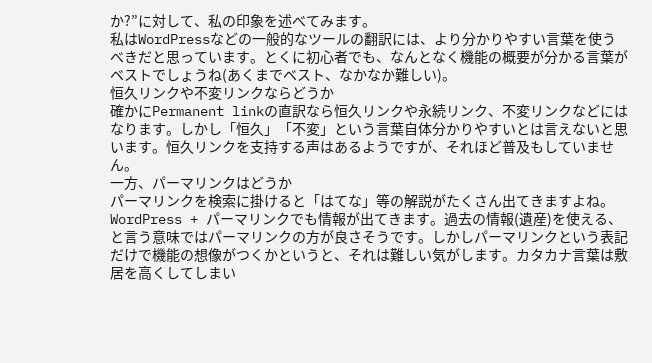か?”に対して、私の印象を述べてみます。
私はWordPressなどの一般的なツールの翻訳には、より分かりやすい言葉を使うべきだと思っています。とくに初心者でも、なんとなく機能の概要が分かる言葉がベストでしょうね(あくまでベスト、なかなか難しい)。
恒久リンクや不変リンクならどうか
確かにPermanent linkの直訳なら恒久リンクや永続リンク、不変リンクなどにはなります。しかし「恒久」「不変」という言葉自体分かりやすいとは言えないと思います。恒久リンクを支持する声はあるようですが、それほど普及もしていません。
一方、パーマリンクはどうか
パーマリンクを検索に掛けると「はてな」等の解説がたくさん出てきますよね。WordPress + パーマリンクでも情報が出てきます。過去の情報(遺産)を使える、と言う意味ではパーマリンクの方が良さそうです。しかしパーマリンクという表記だけで機能の想像がつくかというと、それは難しい気がします。カタカナ言葉は敷居を高くしてしまい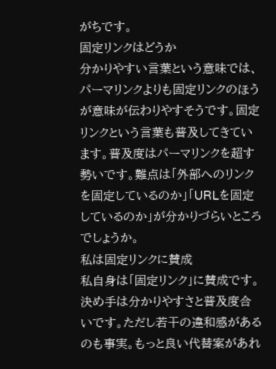がちです。
固定リンクはどうか
分かりやすい言葉という意味では、パーマリンクよりも固定リンクのほうが意味が伝わりやすそうです。固定リンクという言葉も普及してきています。普及度はパーマリンクを超す勢いです。難点は「外部へのリンクを固定しているのか」「URLを固定しているのか」が分かりづらいところでしょうか。
私は固定リンクに賛成
私自身は「固定リンク」に賛成です。決め手は分かりやすさと普及度合いです。ただし若干の違和感があるのも事実。もっと良い代替案があれ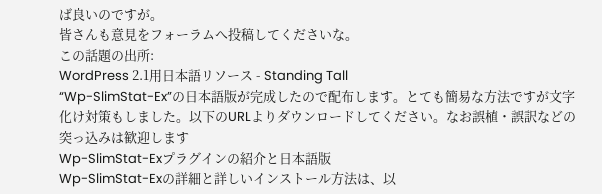ば良いのですが。
皆さんも意見をフォーラムへ投稿してくださいな。
この話題の出所:
WordPress 2.1用日本語リソース - Standing Tall
“Wp-SlimStat-Ex”の日本語版が完成したので配布します。とても簡易な方法ですが文字化け対策もしました。以下のURLよりダウンロードしてください。なお誤植・誤訳などの突っ込みは歓迎します
Wp-SlimStat-Exプラグインの紹介と日本語版
Wp-SlimStat-Exの詳細と詳しいインストール方法は、以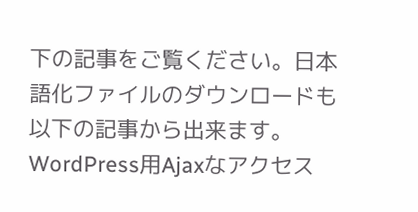下の記事をご覧ください。日本語化ファイルのダウンロードも以下の記事から出来ます。
WordPress用Ajaxなアクセス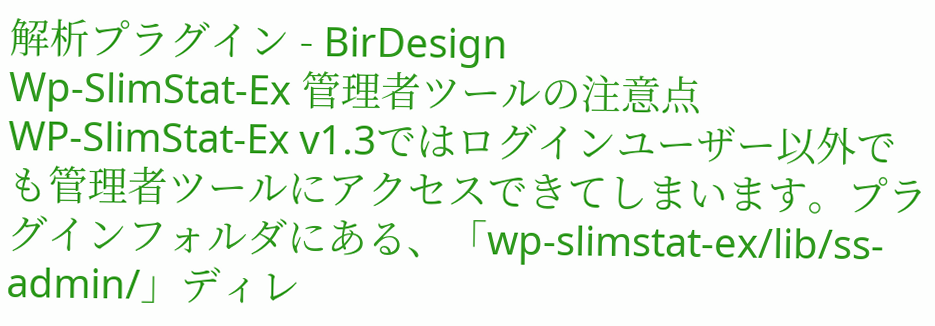解析プラグイン - BirDesign
Wp-SlimStat-Ex 管理者ツールの注意点
WP-SlimStat-Ex v1.3ではログインユーザー以外でも管理者ツールにアクセスできてしまいます。プラグインフォルダにある、「wp-slimstat-ex/lib/ss-admin/」ディレ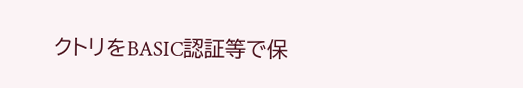クトリをBASIC認証等で保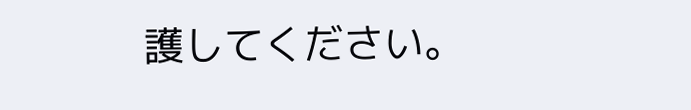護してください。